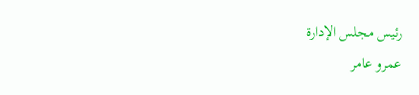رئيس مجلس الإدارة
عمرو عامر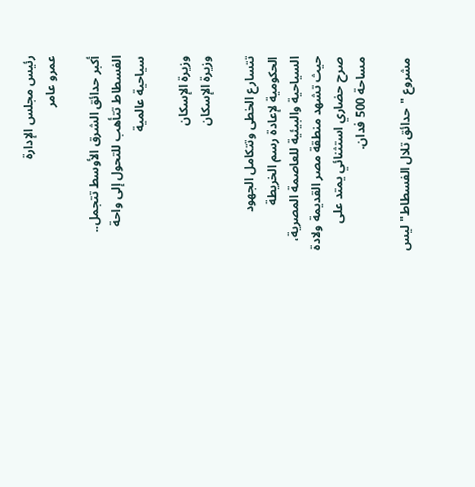رئيس مجلس الإدارة
عمرو عامر

أكبر حدائق الشرق الأوسط تتجمل.. الفسطاط تتأهب للتحول إلى واحة سياحية عالمية

وزيرة الإسكان
وزيرة الإسكان

تتسارع الخطى وتتكامل الجهود الحكومية لإعادة رسم الخريطة السياحية والبيئية للعاصمة المصرية، حيث تشهد منطقة مصر القديمة ولادة صرح حضاري استثنائي يمتد على مساحة 500 فدان.

مشروع "حدائق تلال الفسطاط" ليس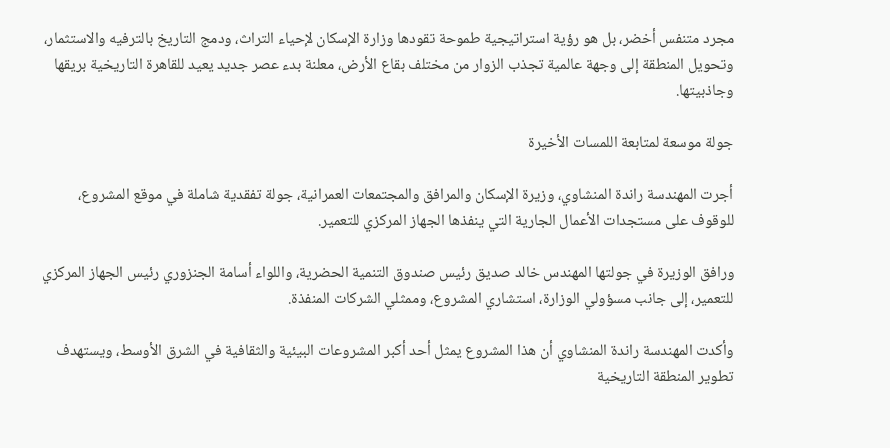مجرد متنفس أخضر، بل هو رؤية استراتيجية طموحة تقودها وزارة الإسكان لإحياء التراث، ودمج التاريخ بالترفيه والاستثمار، وتحويل المنطقة إلى وجهة عالمية تجذب الزوار من مختلف بقاع الأرض، معلنة بدء عصر جديد يعيد للقاهرة التاريخية بريقها وجاذبيتها.

جولة موسعة لمتابعة اللمسات الأخيرة

أجرت المهندسة راندة المنشاوي، وزيرة الإسكان والمرافق والمجتمعات العمرانية، جولة تفقدية شاملة في موقع المشروع، للوقوف على مستجدات الأعمال الجارية التي ينفذها الجهاز المركزي للتعمير.

ورافق الوزيرة في جولتها المهندس خالد صديق رئيس صندوق التنمية الحضرية، واللواء أسامة الجنزوري رئيس الجهاز المركزي للتعمير، إلى جانب مسؤولي الوزارة، استشاري المشروع، وممثلي الشركات المنفذة.

وأكدت المهندسة راندة المنشاوي أن هذا المشروع يمثل أحد أكبر المشروعات البيئية والثقافية في الشرق الأوسط، ويستهدف تطوير المنطقة التاريخية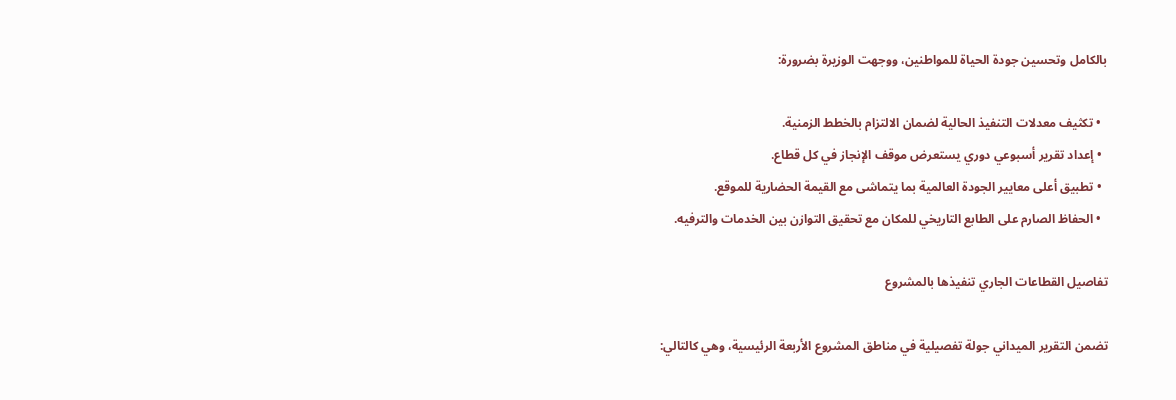بالكامل وتحسين جودة الحياة للمواطنين، ووجهت الوزيرة بضرورة:

  • تكثيف معدلات التنفيذ الحالية لضمان الالتزام بالخطط الزمنية.
  • إعداد تقرير أسبوعي دوري يستعرض موقف الإنجاز في كل قطاع.
  • تطبيق أعلى معايير الجودة العالمية بما يتماشى مع القيمة الحضارية للموقع.
  • الحفاظ الصارم على الطابع التاريخي للمكان مع تحقيق التوازن بين الخدمات والترفيه.

تفاصيل القطاعات الجاري تنفيذها بالمشروع

تضمن التقرير الميداني جولة تفصيلية في مناطق المشروع الأربعة الرئيسية، وهي كالتالي: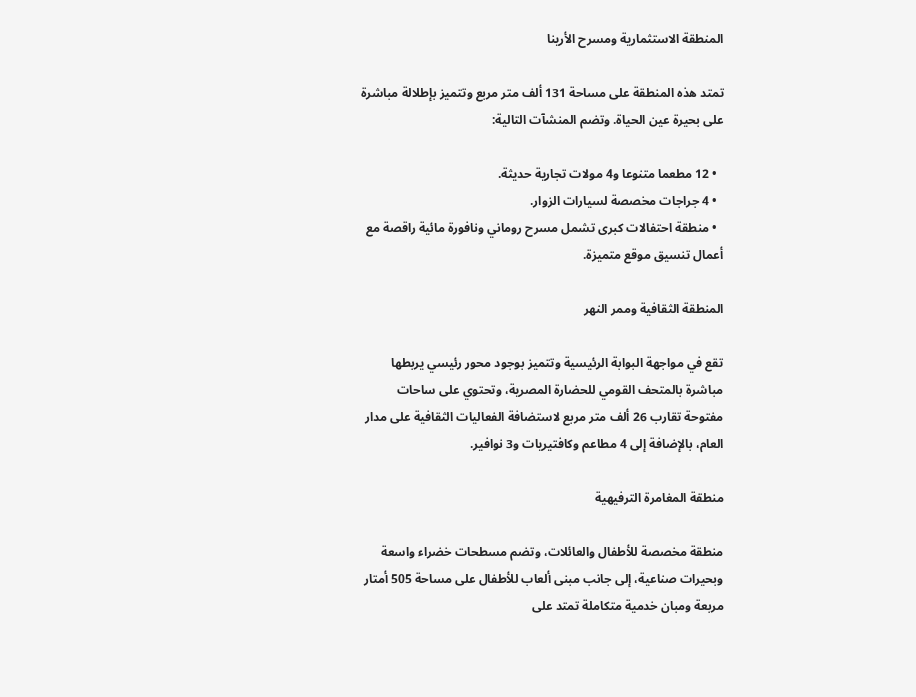المنطقة الاستثمارية ومسرح الأرينا

تمتد هذه المنطقة على مساحة 131 ألف متر مربع وتتميز بإطلالة مباشرة على بحيرة عين الحياة. وتضم المنشآت التالية:

  • 12 مطعما متنوعا و4 مولات تجارية حديثة.
  • 4 جراجات مخصصة لسيارات الزوار.
  • منطقة احتفالات كبرى تشمل مسرح روماني ونافورة مائية راقصة مع أعمال تنسيق موقع متميزة.

المنطقة الثقافية وممر النهر

تقع في مواجهة البوابة الرئيسية وتتميز بوجود محور رئيسي يربطها مباشرة بالمتحف القومي للحضارة المصرية، وتحتوي على ساحات مفتوحة تقارب 26 ألف متر مربع لاستضافة الفعاليات الثقافية على مدار العام، بالإضافة إلى 4 مطاعم وكافتيريات و3 نوافير.

منطقة المغامرة الترفيهية

منطقة مخصصة للأطفال والعائلات، وتضم مسطحات خضراء واسعة وبحيرات صناعية، إلى جانب مبنى ألعاب للأطفال على مساحة 505 أمتار مربعة ومبان خدمية متكاملة تمتد على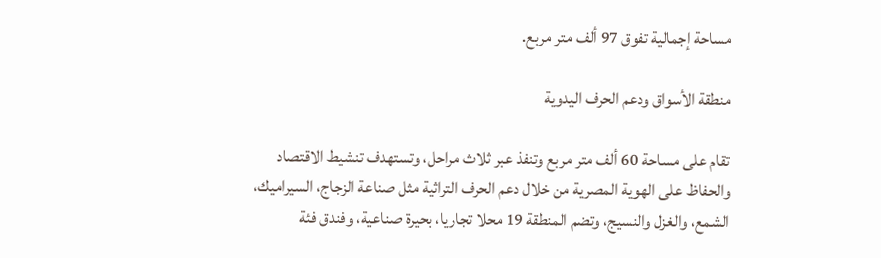مساحة إجمالية تفوق 97 ألف متر مربع.

منطقة الأسواق ودعم الحرف اليدوية

تقام على مساحة 60 ألف متر مربع وتنفذ عبر ثلاث مراحل، وتستهدف تنشيط الاقتصاد والحفاظ على الهوية المصرية من خلال دعم الحرف التراثية مثل صناعة الزجاج، السيراميك، الشمع، والغزل والنسيج، وتضم المنطقة 19 محلا تجاريا، بحيرة صناعية، وفندق فئة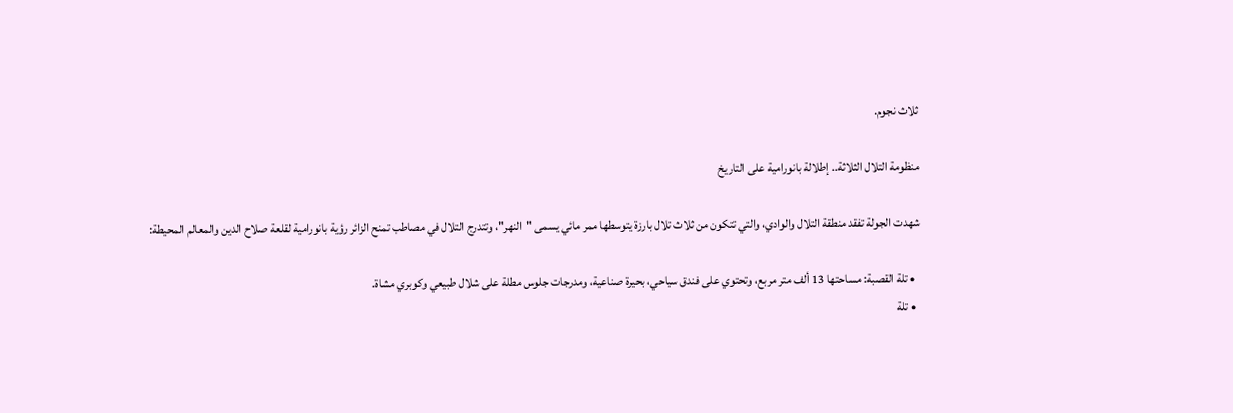ثلاث نجوم.

منظومة التلال الثلاثة.. إطلالة بانورامية على التاريخ

شهدت الجولة تفقد منطقة التلال والوادي، والتي تتكون من ثلاث تلال بارزة يتوسطها ممر مائي يسمى "النهر"، وتتدرج التلال في مصاطب تمنح الزائر رؤية بانورامية لقلعة صلاح الدين والمعالم المحيطة:

  • تلة القصبة: مساحتها 13 ألف متر مربع، وتحتوي على فندق سياحي، بحيرة صناعية، ومدرجات جلوس مطلة على شلال طبيعي وكوبري مشاة.
  • تلة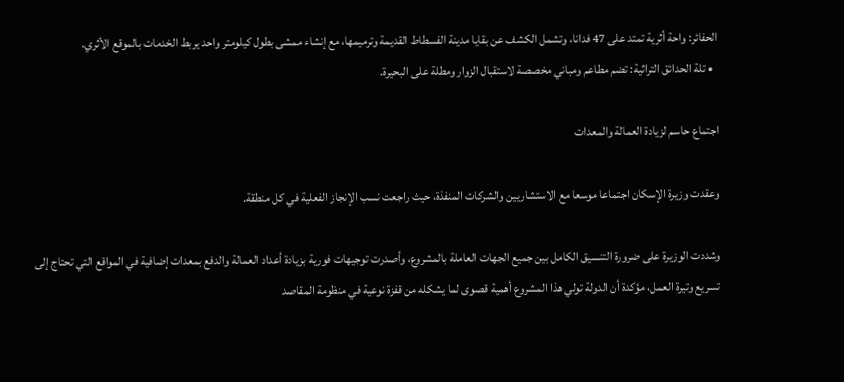الحفائر: واحة أثرية تمتد على 47 فدانا، وتشمل الكشف عن بقايا مدينة الفسطاط القديمة وترميمها، مع إنشاء ممشى بطول كيلومتر واحد يربط الخدمات بالموقع الأثري.
  • تلة الحدائق التراثية: تضم مطاعم ومباني مخصصة لاستقبال الزوار ومطلة على البحيرة.

اجتماع حاسم لزيادة العمالة والمعدات

وعقدت وزيرة الإسكان اجتماعا موسعا مع الاستشاريين والشركات المنفذة، حيث راجعت نسب الإنجاز الفعلية في كل منطقة.

وشددت الوزيرة على ضرورة التنسيق الكامل بين جميع الجهات العاملة بالمشروع، وأصدرت توجيهات فورية بزيادة أعداد العمالة والدفع بمعدات إضافية في المواقع التي تحتاج إلى تسريع وتيرة العمل، مؤكدة أن الدولة تولي هذا المشروع أهمية قصوى لما يشكله من قفزة نوعية في منظومة المقاصد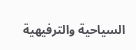السياحية والترفيهية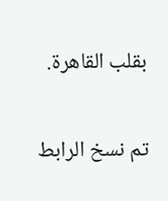بقلب القاهرة.

تم نسخ الرابط